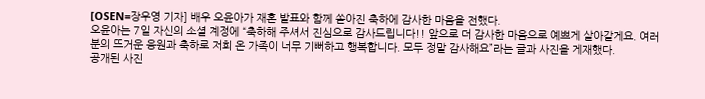[OSEN=장우영 기자] 배우 오윤아가 재혼 발표와 함께 쏟아진 축하에 감사한 마음을 전했다.
오윤아는 7일 자신의 소셜 계정에 “축하해 주셔서 진심으로 감사드립니다!! 앞으로 더 감사한 마음으로 예쁘게 살아갈게요. 여러분의 뜨거운 응원과 축하로 저희 온 가족이 너무 기뻐하고 행복합니다. 모두 정말 감사해요”라는 글과 사진을 게재했다.
공개된 사진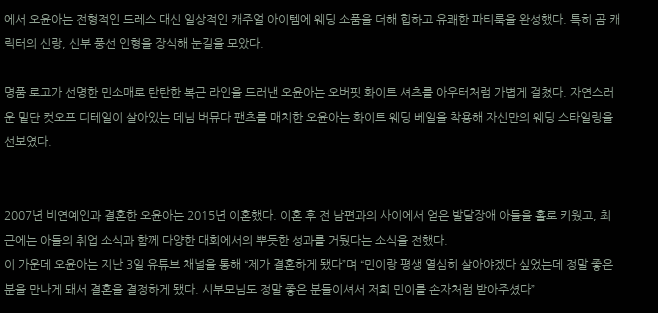에서 오윤아는 전형적인 드레스 대신 일상적인 캐주얼 아이템에 웨딩 소품을 더해 힙하고 유쾌한 파티룩을 완성했다. 특히 곰 캐릭터의 신랑, 신부 풍선 인형을 장식해 눈길을 모았다.

명품 로고가 선명한 민소매로 탄탄한 복근 라인을 드러낸 오윤아는 오버핏 화이트 셔츠를 아우터처럼 가볍게 걸쳤다. 자연스러운 밑단 컷오프 디테일이 살아있는 데님 버뮤다 팬츠를 매치한 오윤아는 화이트 웨딩 베일을 착용해 자신만의 웨딩 스타일링을 선보였다.


2007년 비연예인과 결혼한 오윤아는 2015년 이혼했다. 이혼 후 전 남편과의 사이에서 얻은 발달장애 아들을 홀로 키웠고, 최근에는 아들의 취업 소식과 함께 다양한 대회에서의 뿌듯한 성과를 거뒀다는 소식을 전했다.
이 가운데 오윤아는 지난 3일 유튜브 채널을 통해 “제가 결혼하게 됐다”며 “민이랑 평생 열심히 살아야겠다 싶었는데 정말 좋은 분을 만나게 돼서 결혼을 결정하게 됐다. 시부모님도 정말 좋은 분들이셔서 저희 민이를 손자처럼 받아주셨다”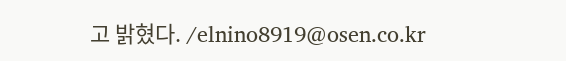고 밝혔다. /elnino8919@osen.co.kr